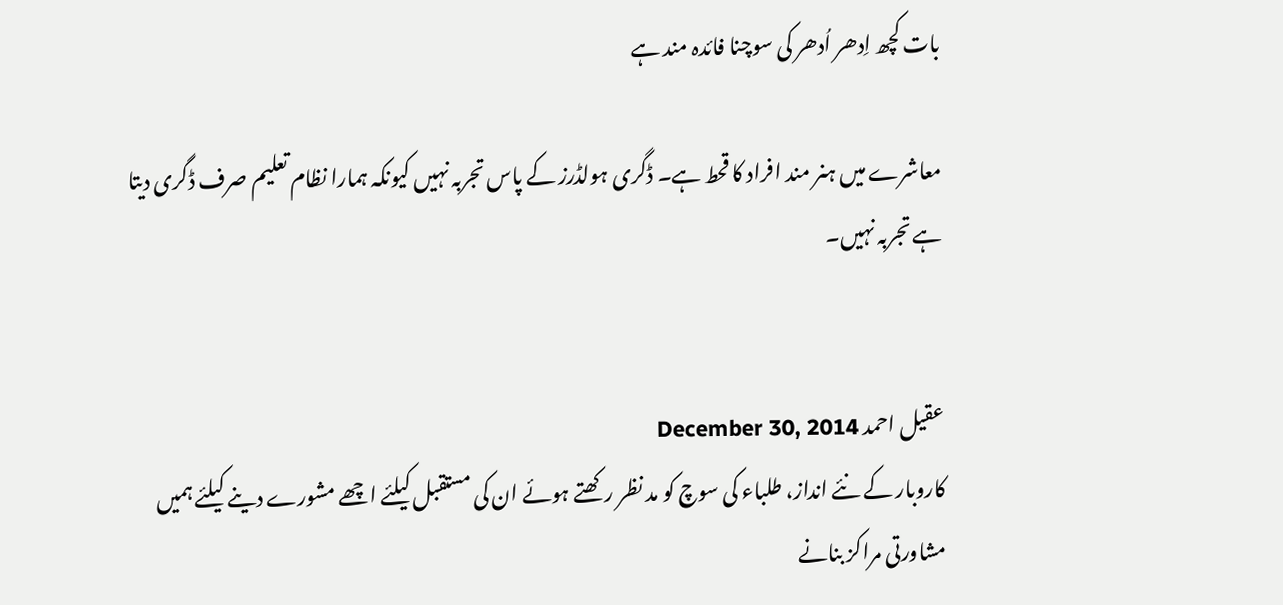بات کچھ اِدھر اُدھر کی سوچنا فائدہ مند ہے

معاشرے میں ہنر مند افراد کا قحط ہے۔ ڈگری ہولڈرز کے پاس تجربہ نہیں کیونکہ ہمارا نظام تعلیم صرف ڈگری دیتا ہے تجربہ نہیں۔


عقیل احمد December 30, 2014
کاروبار کے نئے انداز، طلباء کی سوچ کو مد نظر رکھتے ہوئے ان کی مستقبل کیلئے اچھے مشورے دینے کیلئے ہمیں مشاورتی مراکز بنانے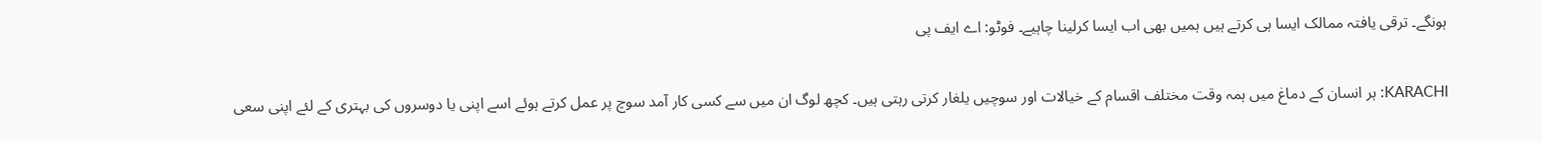ہونگے۔ ترقی یافتہ ممالک ایسا ہی کرتے ہیں ہمیں بھی اب ایسا کرلینا چاہیے۔ فوٹو: اے ایف پی

KARACHI: ہر انسان کے دماغ میں ہمہ وقت مختلف اقسام کے خیالات اور سوچیں یلغار کرتی رہتی ہیں۔ کچھ لوگ ان میں سے کسی کار آمد سوچ پر عمل کرتے ہوئے اسے اپنی یا دوسروں کی بہتری کے لئے اپنی سعی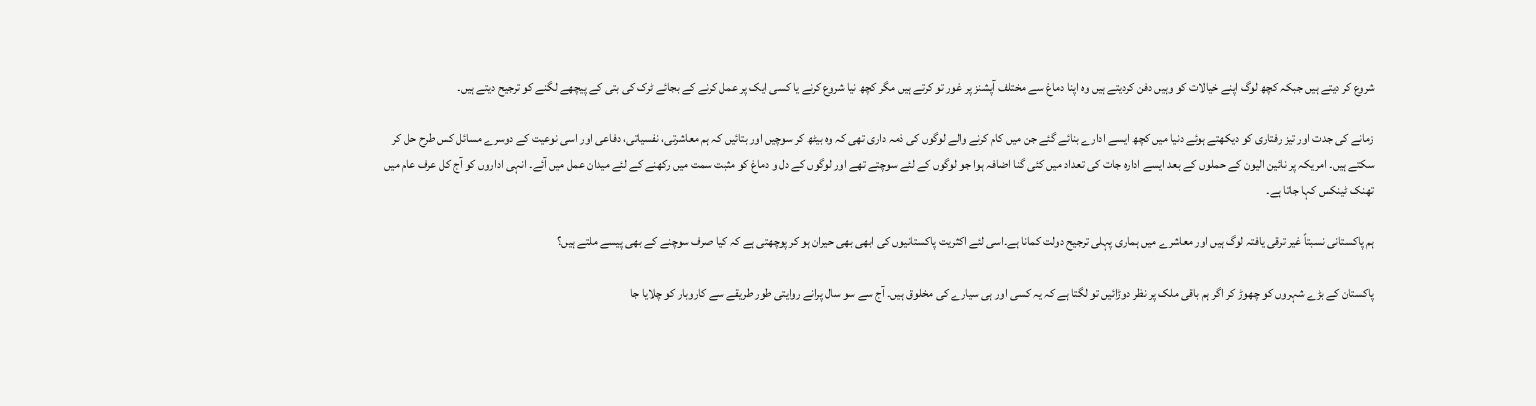شروع کر دیتے ہیں جبکہ کچھ لوگ اپنے خیالات کو وہیں دفن کردیتے ہیں وہ اپنا دماغ سے مختلف آپشنز پر غور تو کرتے ہیں مگر کچھ نیا شروع کرنے یا کسی ایک پر عمل کرنے کے بجائے ٹرک کی بتی کے پیچھے لگنے کو ترجیح دیتے ہیں۔

زمانے کی جدت اور تیز رفتاری کو دیکھتے ہوئے دنیا میں کچھ ایسے ادارے بنائے گئے جن میں کام کرنے والے لوگوں کی ذمہ داری تھی کہ وہ بیٹھ کر سوچیں اور بتائیں کہ ہم معاشرتی، نفسیاتی، دفاعی اور اسی نوعیت کے دوسرے مسائل کس طرح حل کر سکتے ہیں۔ امریکہ پر نائین الیون کے حملوں کے بعد ایسے ادارہ جات کی تعداد میں کئی گنا اضافہ ہوا جو لوگوں کے لئے سوچتے تھے اور لوگوں کے دل و دماغ کو مثبت سمت میں رکھنے کے لئے میدان عمل میں آئے۔ انہی اداروں کو آج کل عرف عام میں تھنک ٹینکس کہا جاتا ہے۔

ہم پاکستانی نسبتاً غیر ترقی یافتہ لوگ ہیں اور معاشرے میں ہماری پہلی ترجیح دولت کمانا ہے۔اسی لئے اکثریت پاکستانیوں کی ابھی بھی حیران ہو کر پوچھتی ہے کہ کیا صرف سوچنے کے بھی پیسے ملتے ہیں؟

پاکستان کے بڑے شہروں کو چھوڑ کر اگر ہم باقی ملک پر نظر دوڑائیں تو لگتا ہے کہ یہ کسی اور ہی سیارے کی مخلوق ہیں۔ آج سے سو سال پرانے روایتی طور طریقے سے کاروبار کو چلایا جا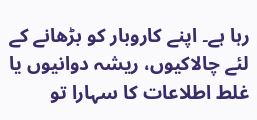رہا ہے۔ اپنے کاروبار کو بڑھانے کے لئے چالاکیوں، ریشہ دوانیوں یا غلط اطلاعات کا سہارا تو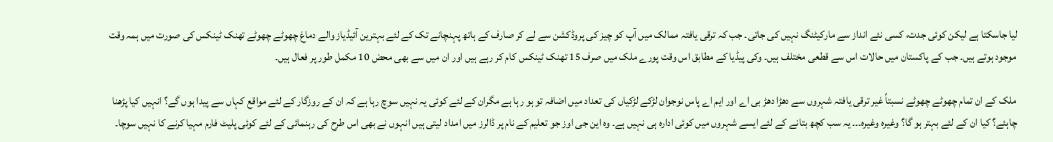لیا جاسکتا ہے لیکن کوئی جدت، کسی نئے انداز سے مارکیٹنگ نہیں کی جاتی۔ جب کہ ترقی یافتہ ممالک میں آپ کو چیز کی پروڈکشن سے لے کر صارف کے ہاتھ پہنچانے تک کے لئے بہترین آئیڈیاز والے دماغ چھوٹے چھوٹے تھنک ٹینکس کی صورت میں ہمہ وقت موجود ہوتے ہیں۔ جب کے پاکستان میں حالات اس سے قطعی مختلف ہیں۔ وکی پیڈیا کے مطابق اس وقت پورے ملک میں صرف 15 تھنک ٹینکس کام کر رہے ہیں اور ان میں سے بھی محض 10 مکمل طور پر فعال ہیں۔

ملک کے ان تمام چھوٹے چھوٹے نسبتاً غیر ترقی یافتہ شہروں سے دھڑا دھڑ بی اے اور ایم اے پاس نوجوان لڑکے لڑکیاں کی تعداد میں اضافہ تو ہو رہا ہے مگران کے لئے کوئی یہ نہیں سوچ رہا ہے کہ ان کے روزگار کے لئے مواقع کہاں سے پیدا ہوں گے؟ انہیں کیا پڑھنا چاہئے؟ کیا ان کے لئے بہتر ہو گا؟ وغیرہ وغیرہ۔۔۔ یہ سب کچھ بتانے کے لئے ایسے شہروں میں کوئی ادارہ ہی نہیں ہے۔ وہ این جی اوز جو تعلیم کے نام پر ڈالرز میں امداد لیتی ہیں انہوں نے بھی اس طرح کی رہنمائی کے لئے کوئی پلیٹ فارم مہیا کرنے کا نہیں سوچا۔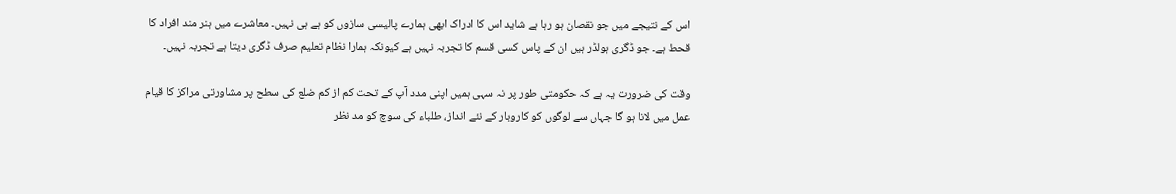اس کے نتیجے میں جو نقصان ہو رہا ہے شاید اس کا ادراک ابھی ہمارے پالیسی سازوں کو ہے ہی نہیں۔ معاشرے میں ہنر مند افراد کا قحط ہے۔ جو ڈگری ہولڈر ہیں ان کے پاس کسی قسم کا تجربہ نہیں ہے کیونکہ ہمارا نظام تعلیم صرف ڈگری دیتا ہے تجربہ نہیں۔

وقت کی ضرورت یہ ہے کہ حکومتی طور پر نہ سہی ہمیں اپنی مدد آپ کے تحت کم از کم ضلع کی سطح پر مشاورتی مراکز کا قیام عمل میں لانا ہو گا جہاں سے لوگوں کو کاروبار کے نئے انداز، طلباء کی سوچ کو مد نظر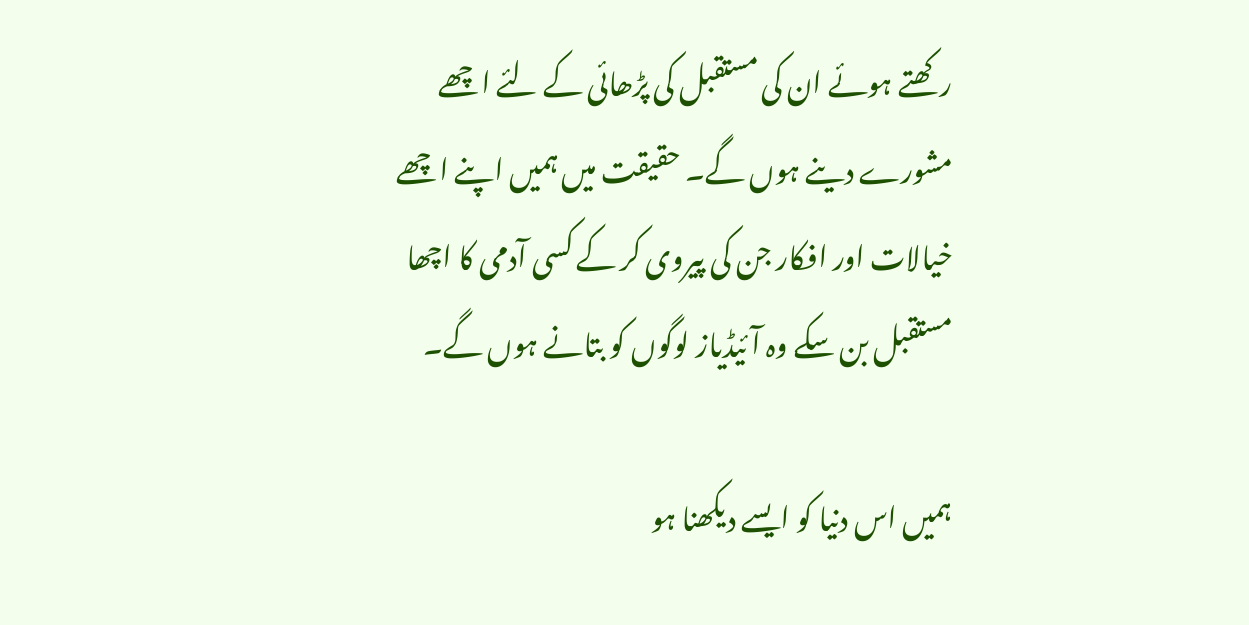رکھتے ہوئے ان کی مستقبل کی پڑھائی کے لئے اچھے مشورے دینے ہوں گے۔ حقیقت میں ہمیں اپنے اچھے خیالات اور افکار جن کی پیروی کر کے کسی آدمی کا اچھا مستقبل بن سکے وہ آئیڈیاز لوگوں کو بتانے ہوں گے۔

ہمیں اس دنیا کو ایسے دیکھنا ہو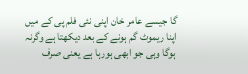گا جیسے عامر خان اپنی نئی فلم پی کے میں اپنا ریموٹ گم ہونے کے بعد دیکھتا ہے وگرنہ ہوگا وہی جو ابھی ہورہا ہے یعنی صرف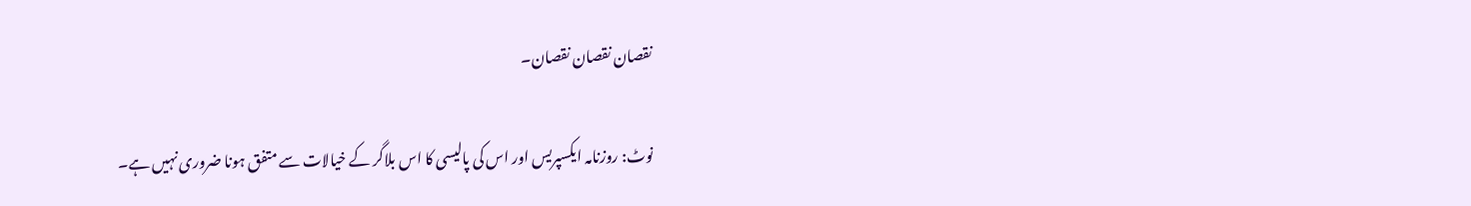نقصان نقصان نقصان۔

نوٹ: روزنامہ ایکسپریس اور اس کی پالیسی کا اس بلاگر کے خیالات سے متفق ہونا ضروری نہیں ہے۔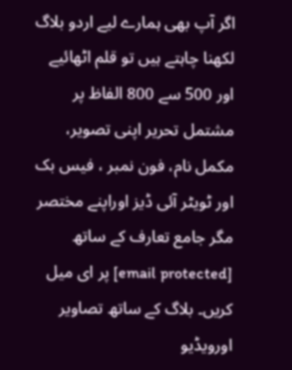اگر آپ بھی ہمارے لیے اردو بلاگ لکھنا چاہتے ہیں تو قلم اٹھائیے اور 500 سے 800 الفاظ پر مشتمل تحریر اپنی تصویر، مکمل نام، فون نمبر ، فیس بک اور ٹویٹر آئی ڈیز اوراپنے مختصر مگر جامع تعارف کے ساتھ [email protected] پر ای میل کریں۔ بلاگ کے ساتھ تصاویر اورویڈیو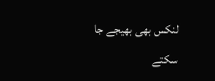لنکس بھی بھیجے جا سکتے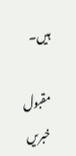ہیں۔

مقبول خبریں